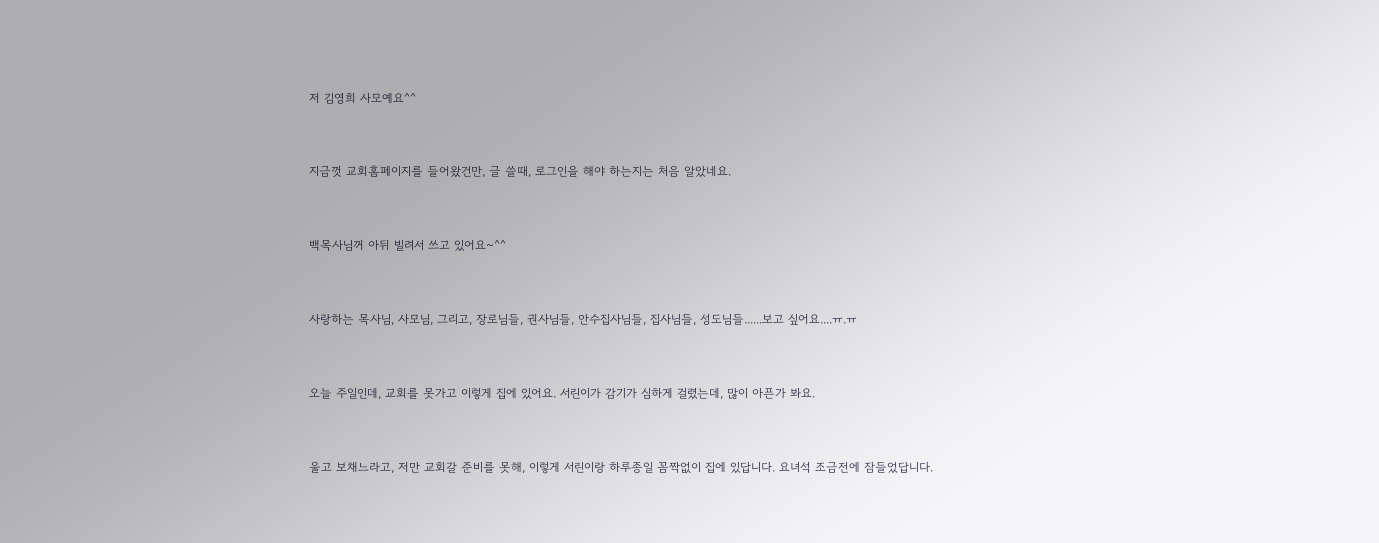저 김영희 사모예요^^


지금껏 교회홈페이지를 들어왔건만, 글 쓸때, 로그인을 해야 하는지는 처음 알았네요.


백목사님꺼 아뒤 빌려서 쓰고 있어요~^^


사랑하는 목사님, 사모님, 그리고, 장로님들, 권사님들, 안수집사님들, 집사님들, 성도님들......보고 싶어요....ㅠ.ㅠ


오늘 주일인데, 교회를 못가고 이렇게 집에 있어요. 서린이가 감기가 심하게 걸렸는데, 많이 아픈가 봐요.


울고 보채느라고, 저만 교회갈 준비를 못해, 이렇게 서린이랑 하루종일 꼼짝없이 집에 있답니다. 요녀석 조금전에 잠들었답니다.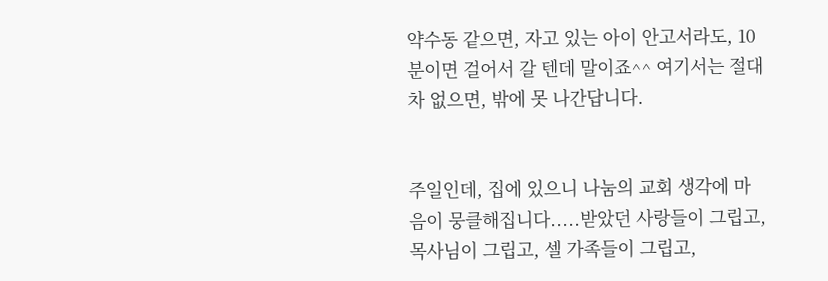약수동 같으면, 자고 있는 아이 안고서라도, 10분이면 걸어서 갈 텐데 말이죠^^ 여기서는 절대 차 없으면, 밖에 못 나간답니다.


주일인데, 집에 있으니 나눔의 교회 생각에 마음이 뭉클해집니다.....받았던 사랑들이 그립고, 목사님이 그립고, 셀 가족들이 그립고,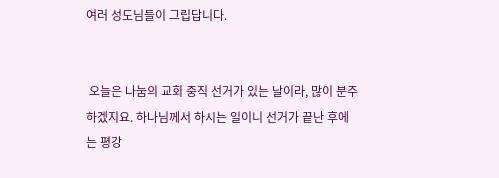여러 성도님들이 그립답니다.


 오늘은 나눔의 교회 중직 선거가 있는 날이라, 많이 분주하겠지요. 하나님께서 하시는 일이니 선거가 끝난 후에는 평강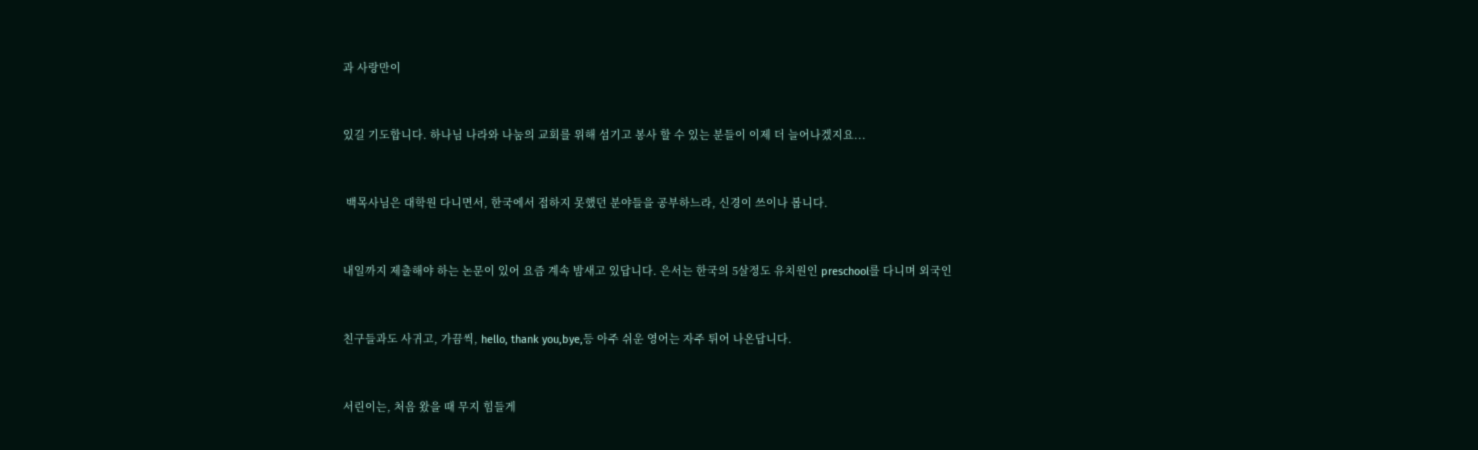과 사랑만이


있길 기도합니다. 하나님 나라와 나눔의 교회를 위해 섬기고 봉사 할 수 있는 분들이 이제 더 늘어나겠지요...


 백목사님은 대학원 다니면서, 한국에서 접하지 못했던 분야들을 공부하느라, 신경이 쓰이나 봅니다.


내일까지 제출해야 하는 논문이 있어 요즘 계속 밤새고 있답니다. 은서는 한국의 5살정도 유치원인 preschool를 다니며 외국인


친구들과도 사귀고, 가끔씩, hello, thank you,bye,등 아주 쉬운 영어는 자주 튀어 나온답니다.


서린이는, 처음 왔을 때 무지 힘들게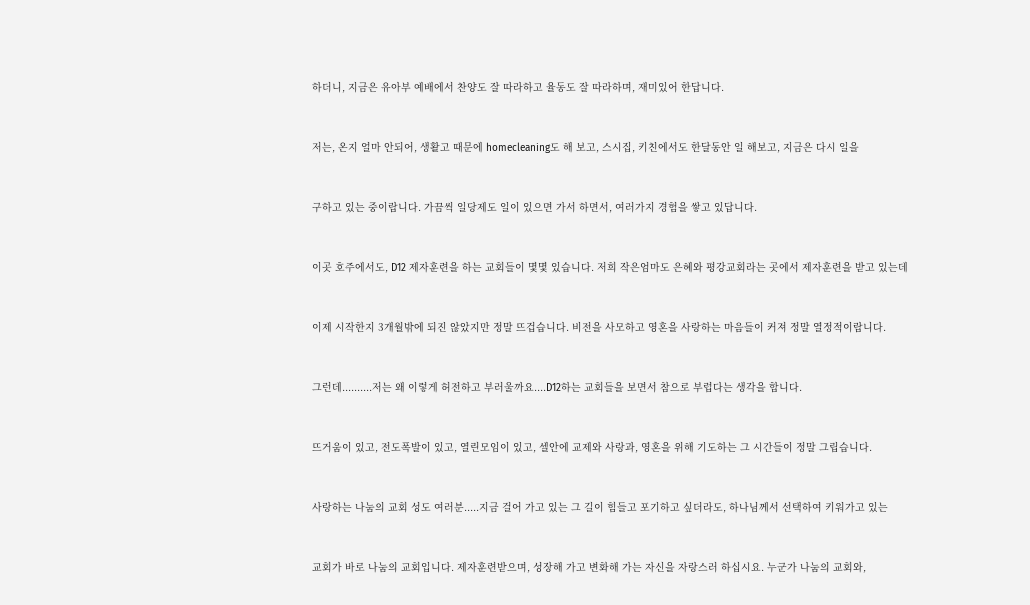하더니, 지금은 유아부 예배에서 찬양도 잘 따라하고 율동도 잘 따라하며, 재미있어 한답니다.


저는, 온지 얼마 안되어, 생활고 때문에 homecleaning도 해 보고, 스시집, 키친에서도 한달동안 일 해보고, 지금은 다시 일을


구하고 있는 중이랍니다. 가끔씩 일당제도 일이 있으면 가서 하면서, 여러가지 경험을 쌓고 있답니다.


이곳 호주에서도, D12 제자훈련을 하는 교회들이 몇몇 있습니다. 저희 작은엄마도 은혜와 평강교회라는 곳에서 제자훈련을 받고 있는데


이제 시작한지 3개월밖에 되진 않았지만 정말 뜨겁습니다. 비전을 사모하고 영혼을 사랑하는 마음들이 커져 정말 열정적이랍니다.


그런데..........저는 왜 이렇게 허전하고 부러울까요....D12하는 교회들을 보면서 참으로 부럽다는 생각을 합니다.


뜨거움이 있고, 전도폭발이 있고, 열린모임이 있고, 셀안에 교제와 사랑과, 영혼을 위해 기도하는 그 시간들이 정말 그립습니다.


사랑하는 나눔의 교회 성도 여러분.....지금 걸어 가고 있는 그 길이 힘들고 포기하고 싶더라도, 하나님께서 선택하여 키워가고 있는


교회가 바로 나눔의 교회입니다. 제자훈련받으며, 성장해 가고 변화해 가는 자신을 자랑스러 하십시요. 누군가 나눔의 교회와,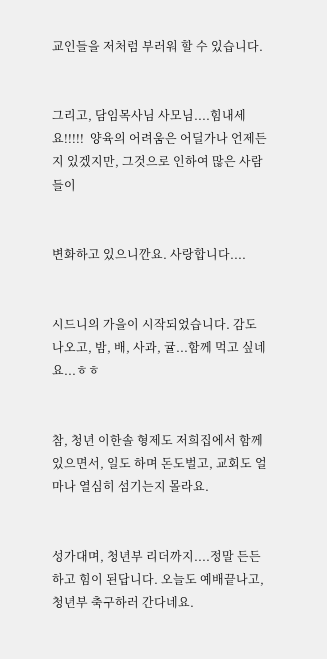교인들을 저처럼 부러워 할 수 있습니다.


그리고, 담임목사님 사모님....힘내세요!!!!!  양육의 어려움은 어딜가나 언제든지 있겠지만, 그것으로 인하여 많은 사람들이


변화하고 있으니깐요. 사랑합니다....


시드니의 가을이 시작되었습니다. 감도 나오고, 밤, 배, 사과, 귤...함께 먹고 싶네요...ㅎㅎ


참, 청년 이한솔 형제도 저희집에서 함께 있으면서, 일도 하며 돈도벌고, 교회도 얼마나 열심히 섬기는지 몰라요.


성가대며, 청년부 리더까지....정말 든든하고 힘이 된답니다. 오늘도 예배끝나고, 청년부 축구하러 간다네요.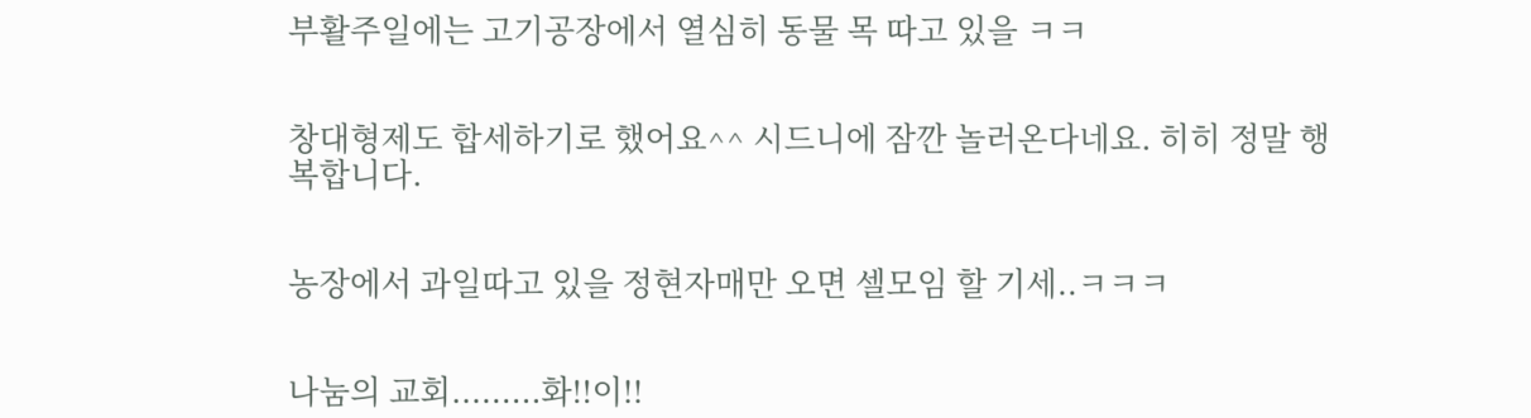부활주일에는 고기공장에서 열심히 동물 목 따고 있을 ㅋㅋ


창대형제도 합세하기로 했어요^^ 시드니에 잠깐 놀러온다네요. 히히 정말 행복합니다.


농장에서 과일따고 있을 정현자매만 오면 셀모임 할 기세..ㅋㅋㅋ


나눔의 교회.........화!!이!!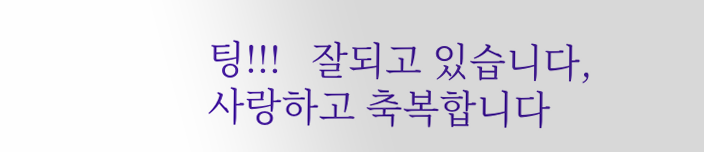팅!!!   잘되고 있습니다, 사랑하고 축복합니다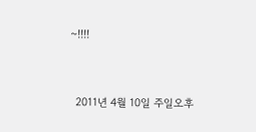~!!!!


  2011년 4월 10일 주일오후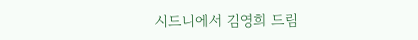시드니에서 김영희 드림